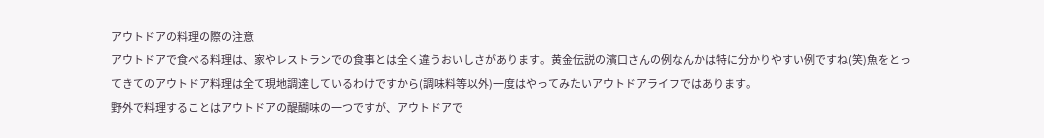アウトドアの料理の際の注意
アウトドアで食べる料理は、家やレストランでの食事とは全く違うおいしさがあります。黄金伝説の濱口さんの例なんかは特に分かりやすい例ですね(笑)魚をとってきてのアウトドア料理は全て現地調達しているわけですから(調味料等以外)一度はやってみたいアウトドアライフではあります。
野外で料理することはアウトドアの醍醐味の一つですが、アウトドアで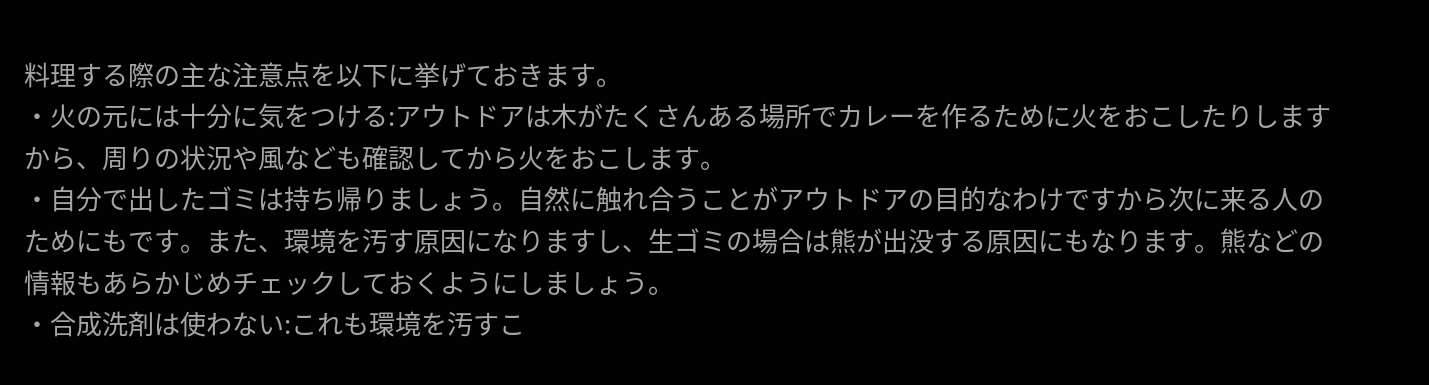料理する際の主な注意点を以下に挙げておきます。
・火の元には十分に気をつける:アウトドアは木がたくさんある場所でカレーを作るために火をおこしたりしますから、周りの状況や風なども確認してから火をおこします。
・自分で出したゴミは持ち帰りましょう。自然に触れ合うことがアウトドアの目的なわけですから次に来る人のためにもです。また、環境を汚す原因になりますし、生ゴミの場合は熊が出没する原因にもなります。熊などの情報もあらかじめチェックしておくようにしましょう。
・合成洗剤は使わない:これも環境を汚すこ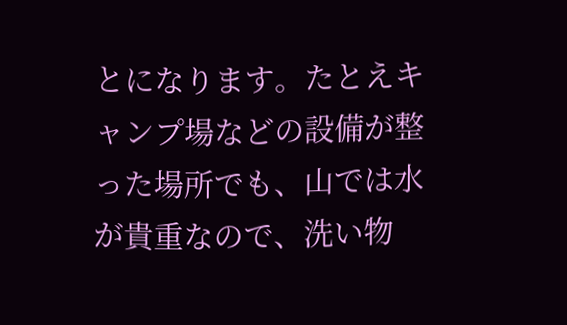とになります。たとえキャンプ場などの設備が整った場所でも、山では水が貴重なので、洗い物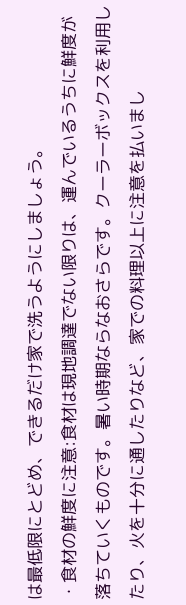は最低限にとどめ、できるだけ家で洗うようにしましょう。
・食材の鮮度に注意:食材は現地調達でない限りは、運んでいるうちに鮮度が落ちていくものです。暑い時期ならなおさらです。クーラーボックスを利用したり、火を十分に通したりなど、家での料理以上に注意を払いまし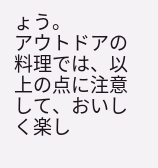ょう。
アウトドアの料理では、以上の点に注意して、おいしく楽し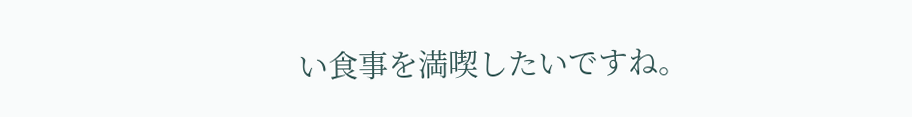い食事を満喫したいですね。